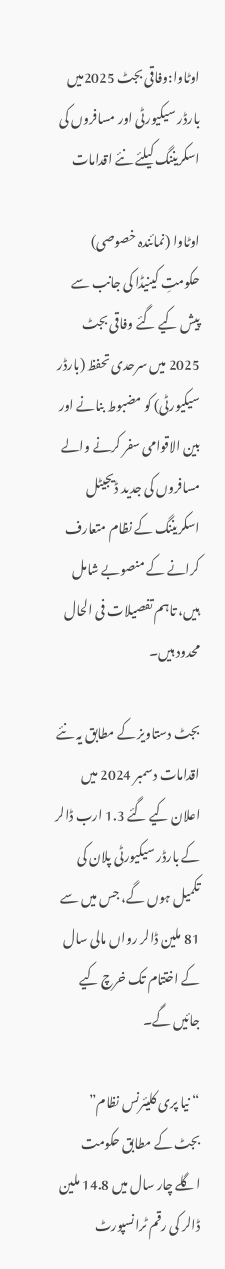اوٹاوا:وفاقی بجٹ 2025میں بارڈر سیکیورٹی اور مسافروں کی اسکریننگ کیلئے نئے اقدامات

اوٹاوا (نمائندہ خصوصی) حکومتِ کینیڈا کی جانب سے پیش کیے گئے وفاقی بجٹ 2025 میں سرحدی تحفظ (بارڈر سیکیورٹی) کو مضبوط بنانے اور بین الاقوامی سفر کرنے والے مسافروں کی جدید ڈیجیٹل اسکریننگ کے نظام متعارف کرانے کے منصوبے شامل ہیں، تاہم تفصیلات فی الحال محدود ہیں۔

بجٹ دستاویز کے مطابق یہ نئے اقدامات دسمبر 2024 میں اعلان کیے گئے 1.3 ارب ڈالر کے بارڈر سیکیورٹی پلان کی تکمیل ہوں گے، جس میں سے 81 ملین ڈالر رواں مالی سال کے اختتام تک خرچ کیے جائیں گے۔

“نیا پری کلیئرنس نظام”
بجٹ کے مطابق حکومت اگلے چار سال میں 14.8 ملین ڈالر کی رقم ٹرانسپورٹ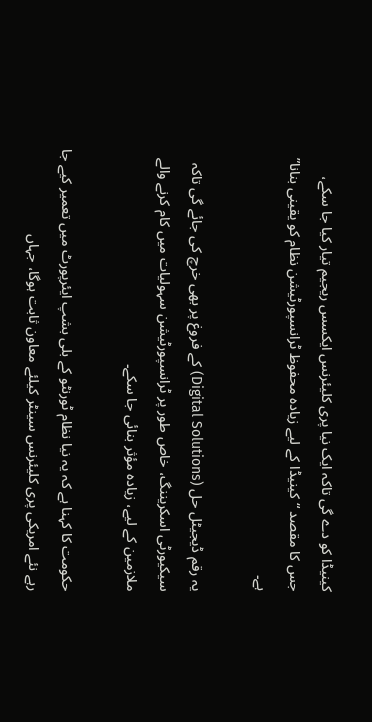کینیڈا کو دے گی تاکہ ایک نیا پری کلیئرنس ایکسس ریجیم تیار کیا جا سکے، جس کا مقصد “کینیڈا کے لیے زیادہ محفوظ ٹرانسپورٹیشن نظام کو یقینی بنانا” ہے۔

یہ رقم ڈیجیٹل حل (Digital Solutions) کے فروغ پر بھی خرچ کی جائے گی تاکہ سیکیورٹی اسکریننگ، خاص طور پر ٹرانسپورٹیشن سہولیات میں کام کرنے والے ملازمین کے لیے، زیادہ مؤثر بنائی جا سکے۔

حکومت کا کہنا ہے کہ یہ نیا نظام ٹورنٹو کے بلی بشپ ایئرپورٹ میں تعمیر کیے جا رہے نئے امریکی پری کلیئرنس سینٹر کیلئے معاون ثابت ہوگا، جہاں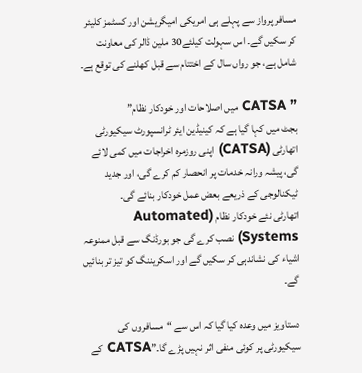مسافر پرواز سے پہلے ہی امریکی امیگریشن اور کسٹمز کلیئر کر سکیں گے۔ اس سہولت کیلئے30 ملین ڈالر کی معاونت شامل ہے، جو رواں سال کے اختتام سے قبل کھلنے کی توقع ہے۔

” CATSA میں اصلاحات اور خودکار نظام”
بجٹ میں کہا گیا ہے کہ کینیڈین ایئر ٹرانسپورٹ سیکیورٹی اتھارٹی (CATSA) اپنی روزمرہ اخراجات میں کمی لائے گی، پیشہ ورانہ خدمات پر انحصار کم کرے گی، اور جدید ٹیکنالوجی کے ذریعے بعض عمل خودکار بنائے گی۔
اتھارٹی نئے خودکار نظام (Automated Systems) نصب کرے گی جو بورڈنگ سے قبل ممنوعہ اشیاء کی نشاندہی کر سکیں گے اور اسکریننگ کو تیز تر بنائیں گے۔

دستاویز میں وعدہ کیا گیا کہ اس سے “مسافروں کی سیکیورٹی پر کوئی منفی اثر نہیں پڑے گا۔”CATSA کے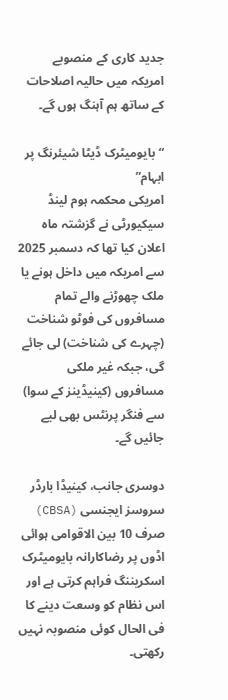جدید کاری کے منصوبے امریکہ میں حالیہ اصلاحات کے ساتھ ہم آہنگ ہوں گے۔

“بایومیٹرک ڈیٹا شیئرنگ پر ابہام”
امریکی محکمہ ہوم لینڈ سیکیورٹی نے گزشتہ ماہ اعلان کیا تھا کہ دسمبر 2025 سے امریکہ میں داخل ہونے یا ملک چھوڑنے والے تمام مسافروں کی فوٹو شناخت (چہرے کی شناخت) لی جائے گی، جبکہ غیر ملکی مسافروں (کینیڈینز کے سوا) سے فنگر پرنٹس بھی لیے جائیں گے۔

دوسری جانب، کینیڈا بارڈر سروسز ایجنسی (CBSA) صرف 10 بین الاقوامی ہوائی اڈوں پر رضاکارانہ بایومیٹرک اسکریننگ فراہم کرتی ہے اور اس نظام کو وسعت دینے کا فی الحال کوئی منصوبہ نہیں رکھتی۔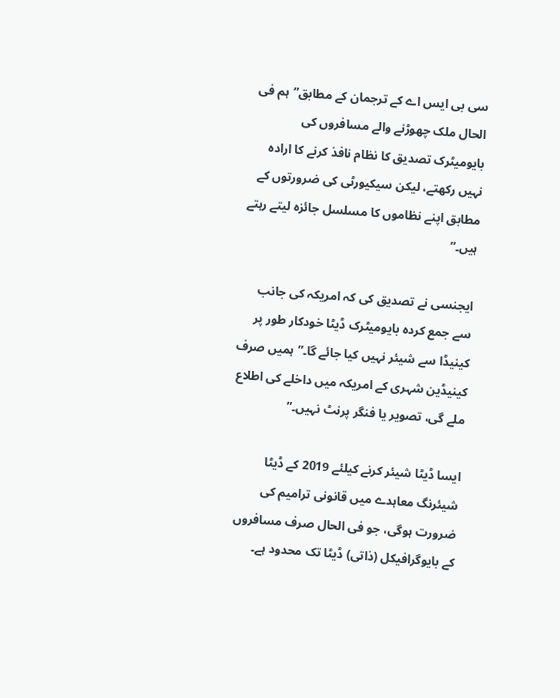سی بی ایس اے کے ترجمان کے مطابق”ہم فی الحال ملک چھوڑنے والے مسافروں کی بایومیٹرک تصدیق کا نظام نافذ کرنے کا ارادہ نہیں رکھتے، لیکن سیکیورٹی کی ضرورتوں کے مطابق اپنے نظاموں کا مسلسل جائزہ لیتے رہتے ہیں۔”

ایجنسی نے تصدیق کی کہ امریکہ کی جانب سے جمع کردہ بایومیٹرک ڈیٹا خودکار طور پر کینیڈا سے شیئر نہیں کیا جائے گا۔”ہمیں صرف کینیڈین شہری کے امریکہ میں داخلے کی اطلاع ملے گی، تصویر یا فنگر پرنٹ نہیں۔”

ایسا ڈیٹا شیئر کرنے کیلئے 2019 کے ڈیٹا شیئرنگ معاہدے میں قانونی ترامیم کی ضرورت ہوگی، جو فی الحال صرف مسافروں کے بایوگرافیکل (ذاتی) ڈیٹا تک محدود ہے۔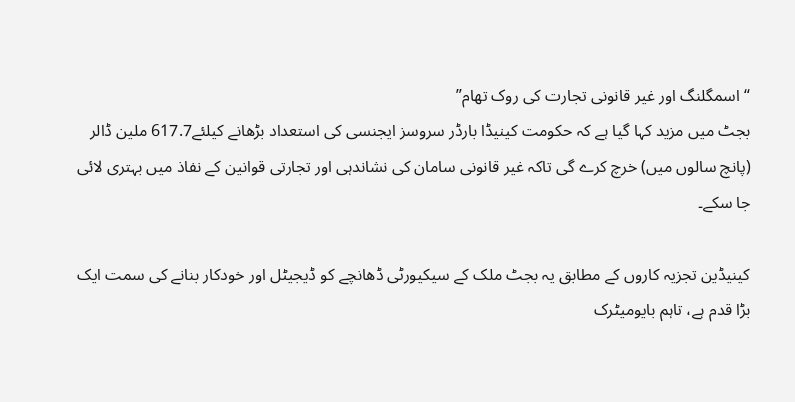“اسمگلنگ اور غیر قانونی تجارت کی روک تھام”
بجٹ میں مزید کہا گیا ہے کہ حکومت کینیڈا بارڈر سروسز ایجنسی کی استعداد بڑھانے کیلئے617.7 ملین ڈالر (پانچ سالوں میں) خرچ کرے گی تاکہ غیر قانونی سامان کی نشاندہی اور تجارتی قوانین کے نفاذ میں بہتری لائی جا سکے۔

کینیڈین تجزیہ کاروں کے مطابق یہ بجٹ ملک کے سیکیورٹی ڈھانچے کو ڈیجیٹل اور خودکار بنانے کی سمت ایک بڑا قدم ہے، تاہم بایومیٹرک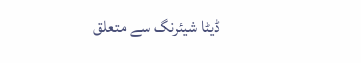ڈیٹا شیئرنگ سے متعلق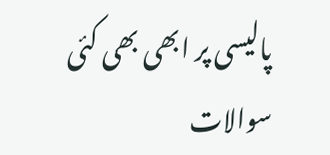پالیسی پر ابھی بھی کئی سوالات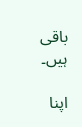باقی ہیں۔

اپنا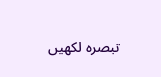تبصرہ لکھیں